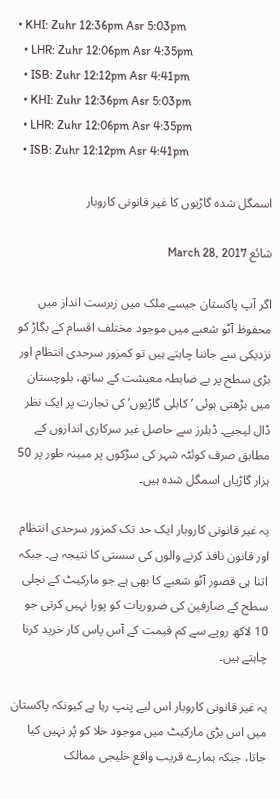• KHI: Zuhr 12:36pm Asr 5:03pm
  • LHR: Zuhr 12:06pm Asr 4:35pm
  • ISB: Zuhr 12:12pm Asr 4:41pm
  • KHI: Zuhr 12:36pm Asr 5:03pm
  • LHR: Zuhr 12:06pm Asr 4:35pm
  • ISB: Zuhr 12:12pm Asr 4:41pm

اسمگل شدہ گاڑیوں کا غیر قانونی کاروبار

شائع March 28, 2017

اگر آپ پاکستان جیسے ملک میں زبرست انداز میں محفوظ آٹو شعبے میں موجود مختلف اقسام کے بگاڑ کو نزدیکی سے جاننا چاہتے ہیں تو کمزور سرحدی انتظام اور بڑی سطح پر بے ضابطہ معیشت کے ساتھ، بلوچستان میں بڑھتی ہوئی ’کابلی گاڑیوں’ کی تجارت پر ایک نظر ڈال لیجیے۔ ڈیلرز سے حاصل غیر سرکاری اندازوں کے مطابق صرف کوئٹہ شہر کی سڑکوں پر مبینہ طور پر 50 ہزار گاڑیاں اسمگل شدہ ہیں۔

یہ غیر قانونی کاروبار ایک حد تک کمزور سرحدی انتظام اور قانون نافذ کرنے والوں کی سستی کا نتیجہ ہے۔ جبکہ اتنا ہی قصور آٹو شعبے کا بھی ہے جو مارکیٹ کے نچلی سطح کے صارفین کی ضروریات کو پورا نہیں کرتی جو 10 لاکھ روپے سے کم قیمت کے آس پاس کار خرید کرنا چاہتے ہیں۔

یہ غیر قانونی کاروبار اس لیے پنپ رہا ہے کیونکہ پاکستان میں اس بڑی مارکیٹ میں موجود خلا کو پُر نہیں کیا جاتا، جبکہ ہمارے قریب واقع خلیجی ممالک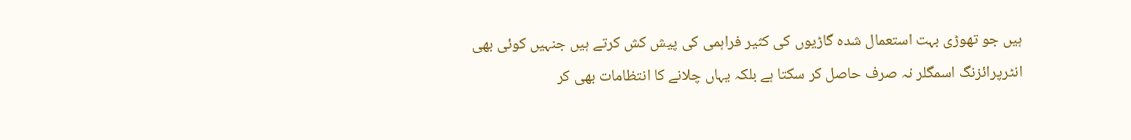ہیں جو تھوڑی بہت استعمال شدہ گاڑیوں کی کثیر فراہمی کی پیش کش کرتے ہیں جنہیں کوئی بھی انٹرپرائزنگ اسمگلر نہ صرف حاصل کر سکتا ہے بلکہ یہاں چلانے کا انتظامات بھی کر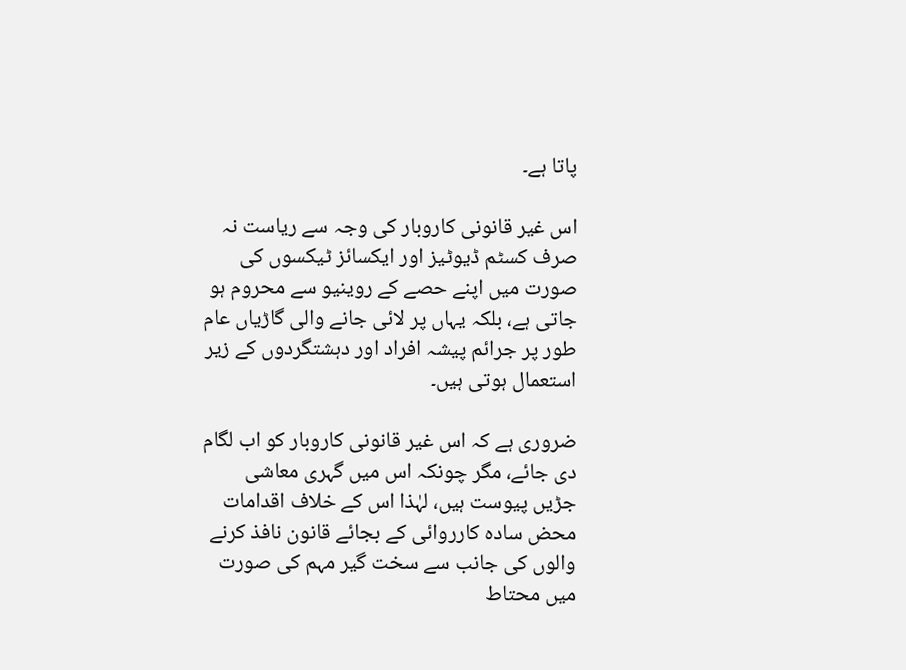پاتا ہے۔

اس غیر قانونی کاروبار کی وجہ سے ریاست نہ صرف کسٹم ڈیوٹیز اور ایکسائز ٹیکسوں کی صورت میں اپنے حصے کے روینیو سے محروم ہو جاتی ہے، بلکہ یہاں پر لائی جانے والی گاڑیاں عام طور پر جرائم پیشہ افراد اور دہشتگردوں کے زیر استعمال ہوتی ہیں۔

ضروری ہے کہ اس غیر قانونی کاروبار کو اب لگام دی جائے، مگر چونکہ اس میں گہری معاشی جڑیں پیوست ہیں، لہٰذا اس کے خلاف اقدامات محض سادہ کارروائی کے بجائے قانون نافذ کرنے والوں کی جانب سے سخت گیر مہم کی صورت میں محتاط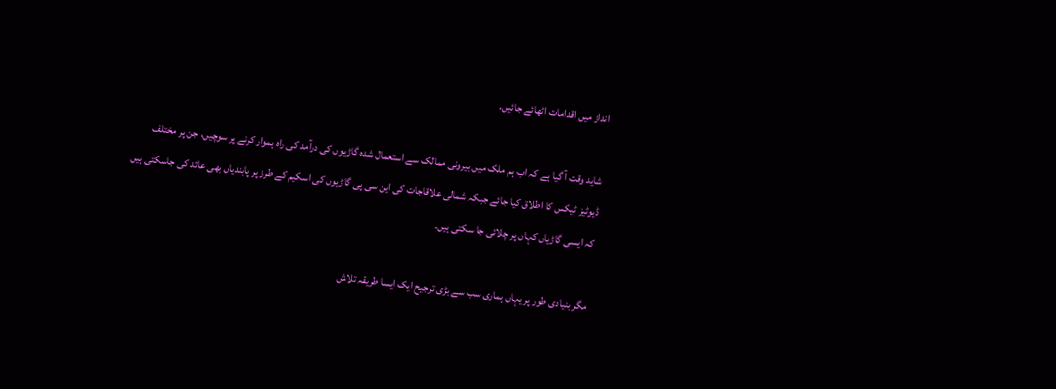انداز میں اقدامات اٹھائے جائیں۔

شاید وقت آ گیا ہے کہ اب ہم ملک میں بیرونی ممالک سے استعمال شدہ گاڑیوں کی درآمد کی راہ ہموار کرنے پر سوچیں، جن پر مختلف ڈیوٹیز ٹیکس کا اطلاق کیا جائے جبکہ شمالی علاقاجات کی این سی پی گاڑیوں کی اسکیم کے طرز پر پابندیاں بھی عائد کی جاسکتی ہیں کہ ایسی گاڑیاں کہاں پر چلائی جا سکتی ہیں۔

مگر بنیادی طور پر یہاں ہماری سب سے بڑی ترجیح ایک ایسا طریقہ تلاش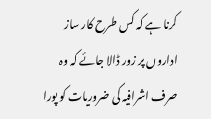کرنا ہے کہ کس طرح کار ساز اداروں پر زور ڈالا جائے کہ وہ صرف اشرافیہ کی ضروریات کو پورا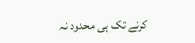کرنے تک ہی محدود نہ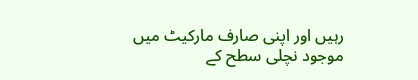رہیں اور اپنی صارف مارکیٹ میں موجود نچلی سطح کے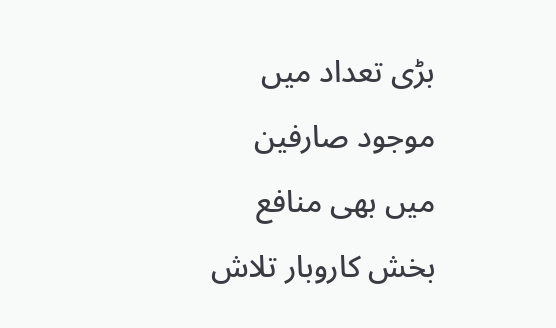بڑی تعداد میں موجود صارفین میں بھی منافع بخش کاروبار تلاش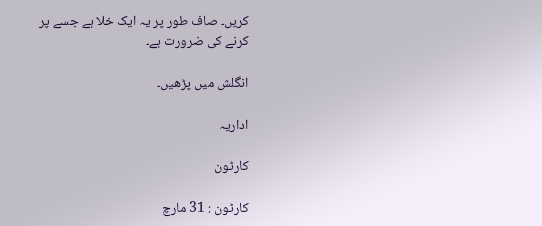کریں۔ صاف طور پر یہ ایک خلا ہے جسے پر کرنے کی ضرورت ہے۔

انگلش میں پڑھیں۔

اداریہ

کارٹون

کارٹون : 31 مارچ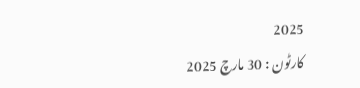2025
کارٹون : 30 مارچ 2025